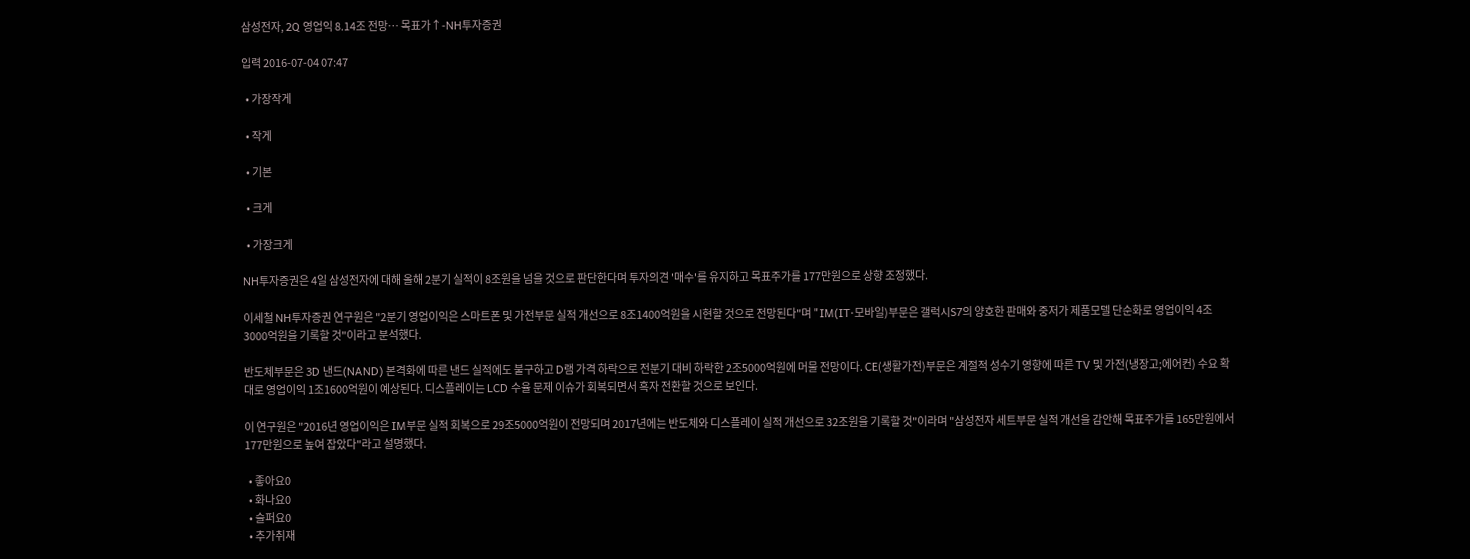삼성전자, 2Q 영업익 8.14조 전망… 목표가↑-NH투자증권

입력 2016-07-04 07:47

  • 가장작게

  • 작게

  • 기본

  • 크게

  • 가장크게

NH투자증권은 4일 삼성전자에 대해 올해 2분기 실적이 8조원을 넘을 것으로 판단한다며 투자의견 '매수'를 유지하고 목표주가를 177만원으로 상향 조정했다.

이세철 NH투자증권 연구원은 "2분기 영업이익은 스마트폰 및 가전부문 실적 개선으로 8조1400억원을 시현할 것으로 전망된다"며 "IM(IT·모바일)부문은 갤럭시S7의 양호한 판매와 중저가 제품모델 단순화로 영업이익 4조3000억원을 기록할 것"이라고 분석했다.

반도체부문은 3D 낸드(NAND) 본격화에 따른 낸드 실적에도 불구하고 D램 가격 하락으로 전분기 대비 하락한 2조5000억원에 머물 전망이다. CE(생활가전)부문은 계절적 성수기 영향에 따른 TV 및 가전(냉장고;에어컨) 수요 확대로 영업이익 1조1600억원이 예상된다. 디스플레이는 LCD 수율 문제 이슈가 회복되면서 흑자 전환할 것으로 보인다.

이 연구원은 "2016년 영업이익은 IM부문 실적 회복으로 29조5000억원이 전망되며 2017년에는 반도체와 디스플레이 실적 개선으로 32조원을 기록할 것"이라며 "삼성전자 세트부문 실적 개선을 감안해 목표주가를 165만원에서 177만원으로 높여 잡았다"라고 설명했다.

  • 좋아요0
  • 화나요0
  • 슬퍼요0
  • 추가취재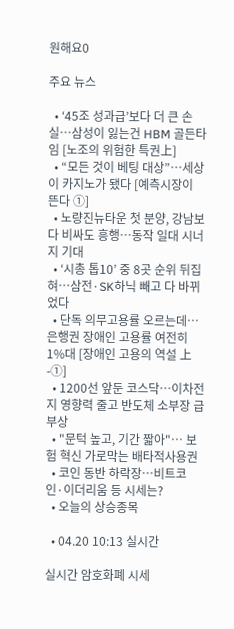원해요0

주요 뉴스

  • ‘45조 성과급’보다 더 큰 손실…삼성이 잃는건 HBM 골든타임 [노조의 위험한 특권上]
  • “모든 것이 베팅 대상”…세상이 카지노가 됐다 [예측시장이 뜬다 ①]
  • 노량진뉴타운 첫 분양, 강남보다 비싸도 흥행⋯동작 일대 시너지 기대
  • ‘시총 톱10’ 중 8곳 순위 뒤집혀⋯삼전·SK하닉 빼고 다 바뀌었다
  • 단독 의무고용률 오르는데…은행권 장애인 고용률 여전히 1%대 [장애인 고용의 역설 上-①]
  • 1200선 앞둔 코스닥…이차전지 영향력 줄고 반도체 소부장 급부상
  • "문턱 높고, 기간 짧아"… 보험 혁신 가로막는 배타적사용권
  • 코인 동반 하락장…비트코인·이더리움 등 시세는?
  • 오늘의 상승종목

  • 04.20 10:13 실시간

실시간 암호화폐 시세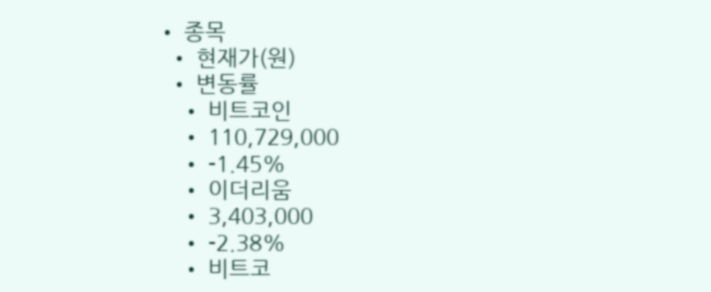• 종목
  • 현재가(원)
  • 변동률
    • 비트코인
    • 110,729,000
    • -1.45%
    • 이더리움
    • 3,403,000
    • -2.38%
    • 비트코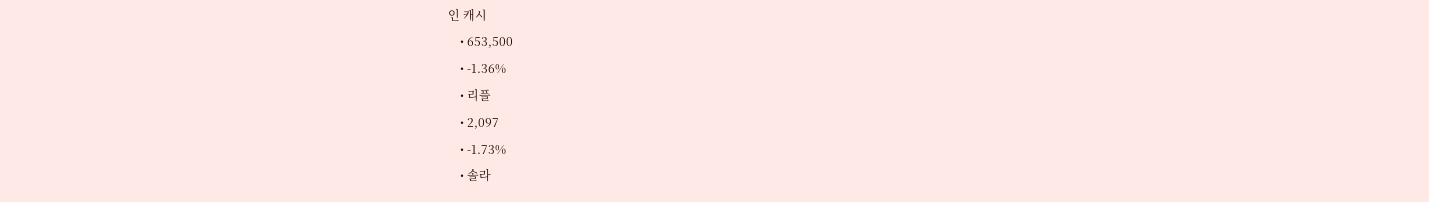인 캐시
    • 653,500
    • -1.36%
    • 리플
    • 2,097
    • -1.73%
    • 솔라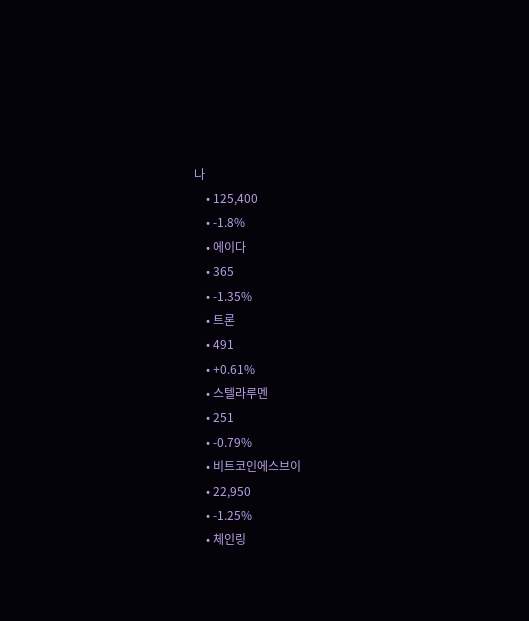나
    • 125,400
    • -1.8%
    • 에이다
    • 365
    • -1.35%
    • 트론
    • 491
    • +0.61%
    • 스텔라루멘
    • 251
    • -0.79%
    • 비트코인에스브이
    • 22,950
    • -1.25%
    • 체인링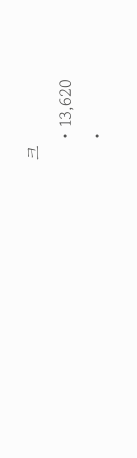크
    • 13,620
    •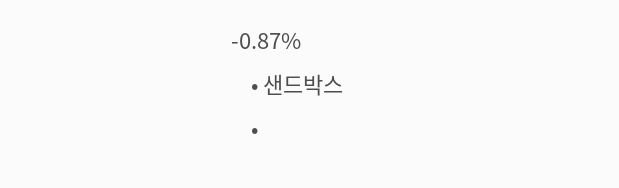-0.87%
    • 샌드박스
    •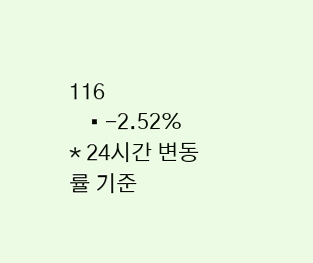116
    • -2.52%
* 24시간 변동률 기준